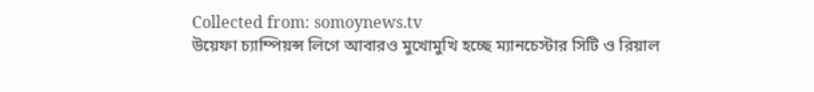Collected from: somoynews.tv
উয়েফা চ্যাম্পিয়ন্স লিগে আবারও মুখোমুখি হচ্ছে ম্যানচেস্টার সিটি ও রিয়াল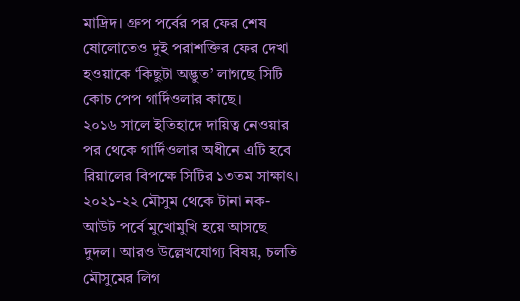মাদ্রিদ। গ্রুপ পর্বের পর ফের শেষ ষোলোতেও দুই পরাশক্তির ফের দেখা হওয়াকে ‘কিছুটা অদ্ভুত’ লাগছে সিটি কোচ পেপ গার্দিওলার কাছে।
২০১৬ সালে ইতিহাদে দায়িত্ব নেওয়ার পর থেকে গার্দিওলার অধীনে এটি হবে রিয়ালের বিপক্ষে সিটির ১৩তম সাক্ষাৎ। ২০২১-২২ মৌসুম থেকে টানা নক-আউট পর্বে মুখোমুখি হয়ে আসছে দুদল। আরও উল্লেখযোগ্য বিষয়, চলতি মৌসুমের লিগ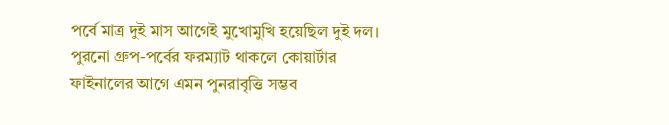পর্বে মাত্র দুই মাস আগেই মুখোমুখি হয়েছিল দুই দল। পুরনো গ্রুপ-পর্বের ফরম্যাট থাকলে কোয়ার্টার ফাইনালের আগে এমন পুনরাবৃত্তি সম্ভব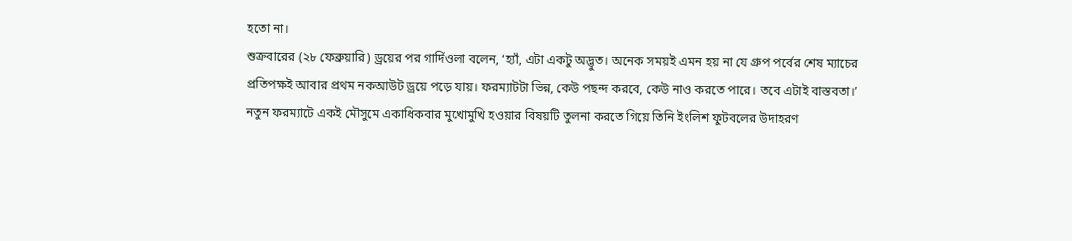হতো না।
শুক্রবারের (২৮ ফেব্রুয়ারি) ড্রয়ের পর গার্দিওলা বলেন, ‘হ্যাঁ, এটা একটু অদ্ভুত। অনেক সময়ই এমন হয় না যে গ্রুপ পর্বের শেষ ম্যাচের প্রতিপক্ষই আবার প্রথম নকআউট ড্রয়ে পড়ে যায়। ফরম্যাটটা ভিন্ন, কেউ পছন্দ করবে, কেউ নাও করতে পারে। তবে এটাই বাস্তবতা।’
নতুন ফরম্যাটে একই মৌসুমে একাধিকবার মুখোমুখি হওয়ার বিষয়টি তুলনা করতে গিয়ে তিনি ইংলিশ ফুটবলের উদাহরণ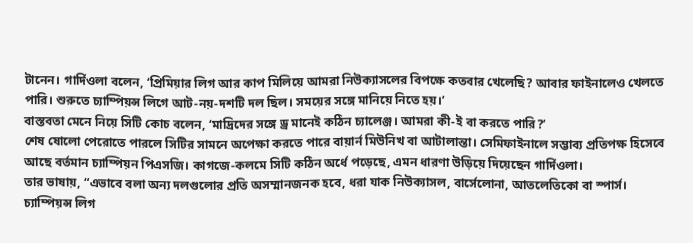টানেন। গার্দিওলা বলেন, ‘প্রিমিয়ার লিগ আর কাপ মিলিয়ে আমরা নিউক্যাসলের বিপক্ষে কতবার খেলেছি? আবার ফাইনালেও খেলতে পারি। শুরুতে চ্যাম্পিয়ন্স লিগে আট-নয়-দশটি দল ছিল। সময়ের সঙ্গে মানিয়ে নিতে হয়।’
বাস্তবতা মেনে নিয়ে সিটি কোচ বলেন, ‘মাদ্রিদের সঙ্গে ড্র মানেই কঠিন চ্যালেঞ্জ। আমরা কী-ই বা করতে পারি?’
শেষ ষোলো পেরোতে পারলে সিটির সামনে অপেক্ষা করতে পারে বায়ার্ন মিউনিখ বা আটালান্তা। সেমিফাইনালে সম্ভাব্য প্রতিপক্ষ হিসেবে আছে বর্তমান চ্যাম্পিয়ন পিএসজি। কাগজে-কলমে সিটি কঠিন অর্ধে পড়েছে, এমন ধারণা উড়িয়ে দিয়েছেন গার্দিওলা।
তার ভাষায়, “এভাবে বলা অন্য দলগুলোর প্রতি অসম্মানজনক হবে, ধরা যাক নিউক্যাসল, বার্সেলোনা, আতলেতিকো বা স্পার্স। চ্যাম্পিয়ন্স লিগ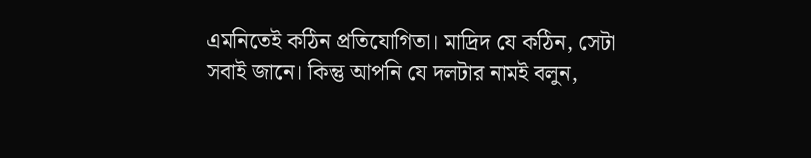এমনিতেই কঠিন প্রতিযোগিতা। মাদ্রিদ যে কঠিন, সেটা সবাই জানে। কিন্তু আপনি যে দলটার নামই বলুন,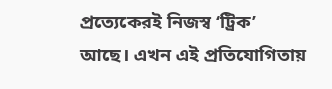প্রত্যেকেরই নিজস্ব ‘ট্রিক’ আছে। এখন এই প্রতিযোগিতায়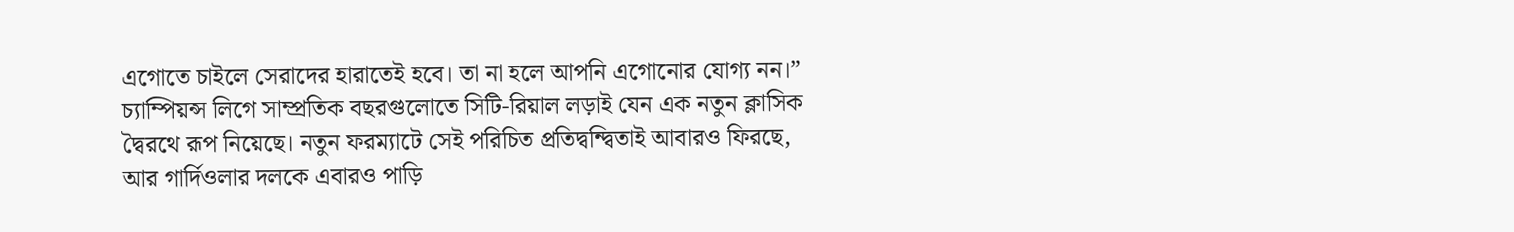এগোতে চাইলে সেরাদের হারাতেই হবে। তা না হলে আপনি এগোনোর যোগ্য নন।”
চ্যাম্পিয়ন্স লিগে সাম্প্রতিক বছরগুলোতে সিটি-রিয়াল লড়াই যেন এক নতুন ক্লাসিক দ্বৈরথে রূপ নিয়েছে। নতুন ফরম্যাটে সেই পরিচিত প্রতিদ্বন্দ্বিতাই আবারও ফিরছে, আর গার্দিওলার দলকে এবারও পাড়ি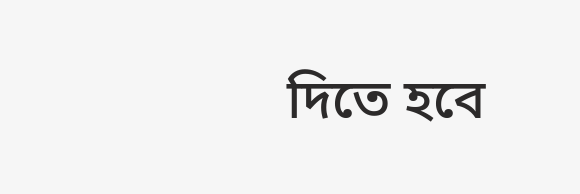দিতে হবে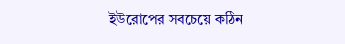ইউরোপের সবচেয়ে কঠিন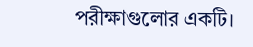পরীক্ষাগুলোর একটি।